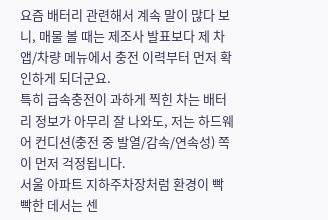요즘 배터리 관련해서 계속 말이 많다 보니, 매물 볼 때는 제조사 발표보다 제 차 앱/차량 메뉴에서 충전 이력부터 먼저 확인하게 되더군요.
특히 급속충전이 과하게 찍힌 차는 배터리 정보가 아무리 잘 나와도, 저는 하드웨어 컨디션(충전 중 발열/감속/연속성) 쪽이 먼저 걱정됩니다.
서울 아파트 지하주차장처럼 환경이 빡빡한 데서는 센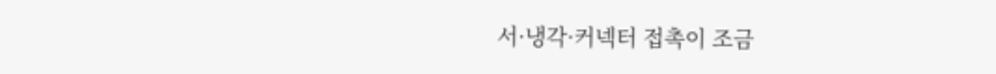서·냉각·커넥터 접촉이 조금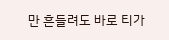만 흔들려도 바로 티가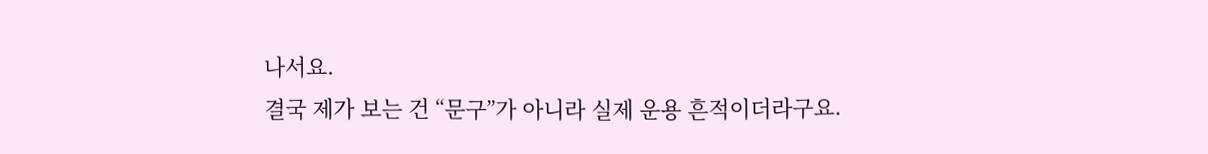나서요.
결국 제가 보는 건 “문구”가 아니라 실제 운용 흔적이더라구요.